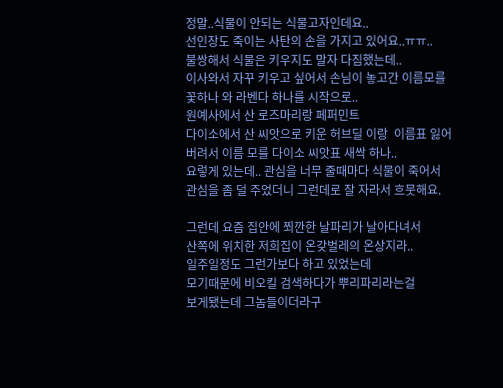정말..식물이 안되는 식물고자인데요..
선인장도 죽이는 사탄의 손을 가지고 있어요..ㅠㅠ..
불쌍해서 식물은 키우지도 말자 다짐했는데..
이사와서 자꾸 키우고 싶어서 손님이 놓고간 이름모를
꽃하나 와 라벤다 하나를 시작으로..
원예사에서 산 로즈마리랑 페퍼민트
다이소에서 산 씨앗으로 키운 허브딜 이랑  이름표 잃어
버려서 이름 모를 다이소 씨앗표 새싹 하나..
요렇게 있는데.. 관심을 너무 줄때마다 식물이 죽어서
관심을 좀 덜 주었더니 그런데로 잘 자라서 흐뭇해요.

그런데 요즘 집안에 쬐깐한 날파리가 날아다녀서
산쪽에 위치한 저희집이 온갖벌레의 온상지라..
일주일정도 그런가보다 하고 있었는데
모기때문에 비오킬 검색하다가 뿌리파리라는걸
보게됐는데 그놈들이더라구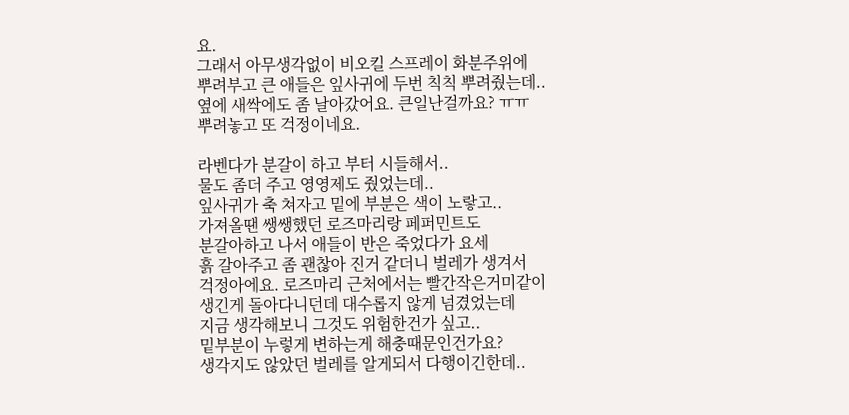요.
그래서 아무생각없이 비오킬 스프레이 화분주위에
뿌려부고 큰 애들은 잎사귀에 두번 칙칙 뿌려줬는데..
옆에 새싹에도 좀 날아갔어요. 큰일난걸까요? ㅠㅠ
뿌려놓고 또 걱정이네요.

라벤다가 분갈이 하고 부터 시들해서..
물도 좀더 주고 영영제도 줬었는데..
잎사귀가 축 쳐자고 밑에 부분은 색이 노랗고..
가져올땐 쌩쌩했던 로즈마리랑 페퍼민트도
분갈아하고 나서 애들이 반은 죽었다가 요세
흙 갈아주고 좀 괜찮아 진거 같더니 벌레가 생겨서
걱정아에요. 로즈마리 근처에서는 빨간작은거미같이
생긴게 돌아다니던데 대수롭지 않게 넘겼었는데
지금 생각해보니 그것도 위험한건가 싶고..
밑부분이 누렇게 변하는게 해충때문인건가요?
생각지도 않았던 벌레를 알게되서 다행이긴한데..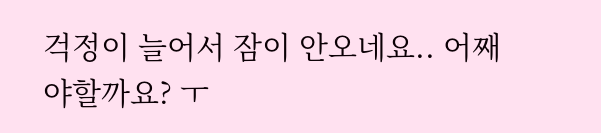걱정이 늘어서 잠이 안오네요.. 어째야할까요? ㅜ